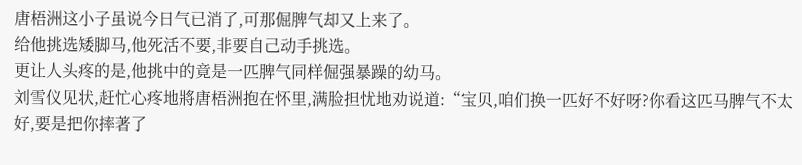唐梧洲这小子虽说今日气已消了,可那倔脾气却又上来了。
给他挑选矮脚马,他死活不要,非要自己动手挑选。
更让人头疼的是,他挑中的竟是一匹脾气同样倔强暴躁的幼马。
刘雪仪见状,赶忙心疼地將唐梧洲抱在怀里,满脸担忧地劝说道:“宝贝,咱们换一匹好不好呀?你看这匹马脾气不太好,要是把你摔著了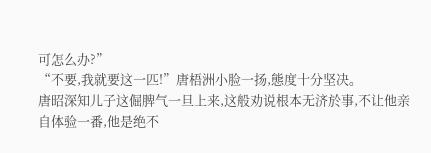可怎么办?”
“不要,我就要这一匹!”唐梧洲小脸一扬,態度十分坚决。
唐昭深知儿子这倔脾气一旦上来,这般劝说根本无济於事,不让他亲自体验一番,他是绝不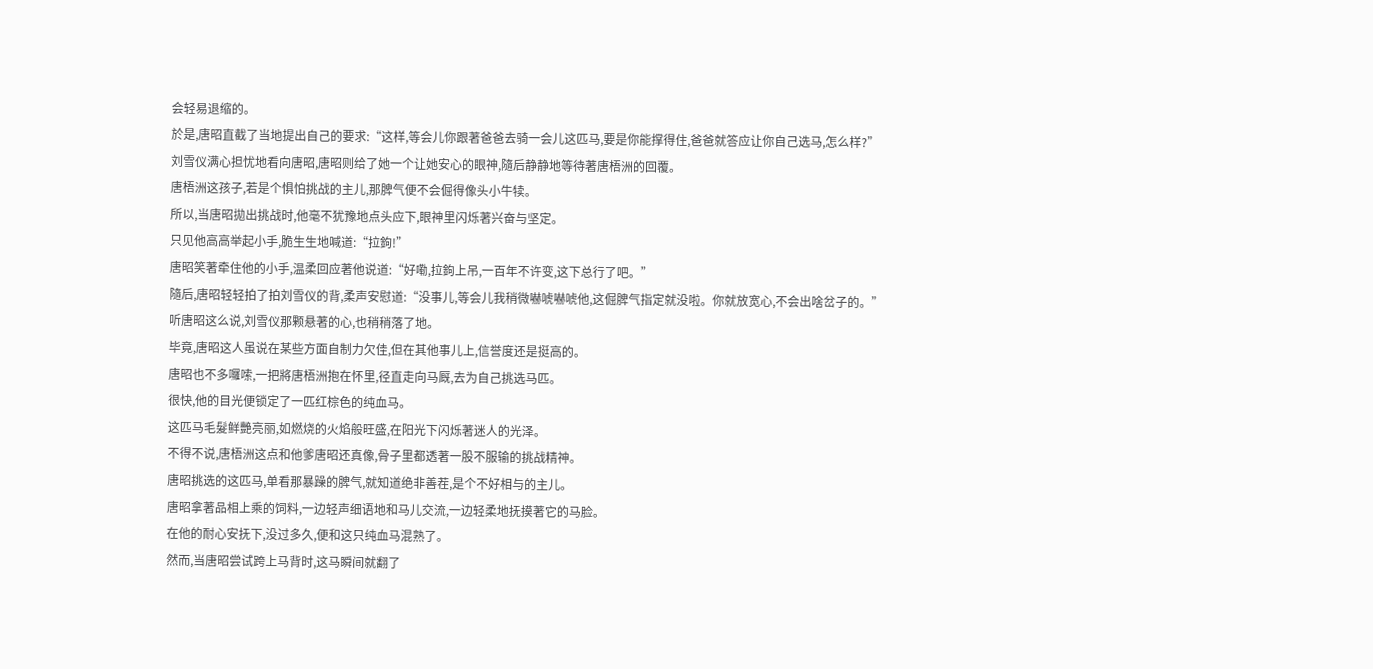会轻易退缩的。
於是,唐昭直截了当地提出自己的要求:“这样,等会儿你跟著爸爸去骑一会儿这匹马,要是你能撑得住,爸爸就答应让你自己选马,怎么样?”
刘雪仪满心担忧地看向唐昭,唐昭则给了她一个让她安心的眼神,隨后静静地等待著唐梧洲的回覆。
唐梧洲这孩子,若是个惧怕挑战的主儿,那脾气便不会倔得像头小牛犊。
所以,当唐昭拋出挑战时,他毫不犹豫地点头应下,眼神里闪烁著兴奋与坚定。
只见他高高举起小手,脆生生地喊道:“拉鉤!”
唐昭笑著牵住他的小手,温柔回应著他说道:“好嘞,拉鉤上吊,一百年不许变,这下总行了吧。”
隨后,唐昭轻轻拍了拍刘雪仪的背,柔声安慰道:“没事儿,等会儿我稍微嚇唬嚇唬他,这倔脾气指定就没啦。你就放宽心,不会出啥岔子的。”
听唐昭这么说,刘雪仪那颗悬著的心,也稍稍落了地。
毕竟,唐昭这人虽说在某些方面自制力欠佳,但在其他事儿上,信誉度还是挺高的。
唐昭也不多囉嗦,一把將唐梧洲抱在怀里,径直走向马厩,去为自己挑选马匹。
很快,他的目光便锁定了一匹红棕色的纯血马。
这匹马毛髮鲜艷亮丽,如燃烧的火焰般旺盛,在阳光下闪烁著迷人的光泽。
不得不说,唐梧洲这点和他爹唐昭还真像,骨子里都透著一股不服输的挑战精神。
唐昭挑选的这匹马,单看那暴躁的脾气,就知道绝非善茬,是个不好相与的主儿。
唐昭拿著品相上乘的饲料,一边轻声细语地和马儿交流,一边轻柔地抚摸著它的马脸。
在他的耐心安抚下,没过多久,便和这只纯血马混熟了。
然而,当唐昭尝试跨上马背时,这马瞬间就翻了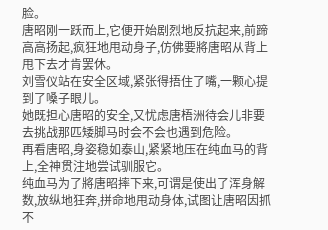脸。
唐昭刚一跃而上,它便开始剧烈地反抗起来,前蹄高高扬起,疯狂地甩动身子,仿佛要將唐昭从背上甩下去才肯罢休。
刘雪仪站在安全区域,紧张得捂住了嘴,一颗心提到了嗓子眼儿。
她既担心唐昭的安全,又忧虑唐梧洲待会儿非要去挑战那匹矮脚马时会不会也遇到危险。
再看唐昭,身姿稳如泰山,紧紧地压在纯血马的背上,全神贯注地尝试驯服它。
纯血马为了將唐昭摔下来,可谓是使出了浑身解数,放纵地狂奔,拼命地甩动身体,试图让唐昭因抓不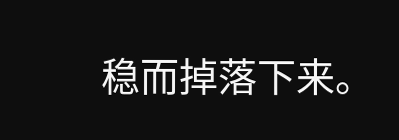稳而掉落下来。